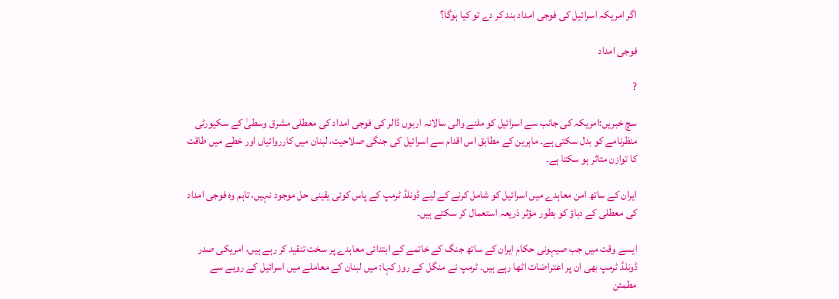اگر امریکہ اسرائیل کی فوجی امداد بند کر دے تو کیا ہوگا؟

فوجی امداد

?

سچ خبریں:امریکہ کی جانب سے اسرائیل کو ملنے والی سالانہ اربوں ڈالر کی فوجی امداد کی معطلی مشرق وسطیٰ کے سکیورٹی منظرنامے کو بدل سکتی ہے۔ ماہرین کے مطابق اس اقدام سے اسرائیل کی جنگی صلاحیت، لبنان میں کارروائیاں اور خطے میں طاقت کا توازن متاثر ہو سکتا ہے۔

ایران کے ساتھ امن معاہدے میں اسرائیل کو شامل کرنے کے لیے ڈونلڈ ٹرمپ کے پاس کوئی یقینی حل موجود نہیں، تاہم وہ فوجی امداد کی معطلی کے دباؤ کو بطور مؤثر ذریعہ استعمال کر سکتے ہیں۔

ایسے وقت میں جب صیہونی حکام ایران کے ساتھ جنگ کے خاتمے کے ابتدائی معاہدے پر سخت تنقید کر رہے ہیں، امریکی صدر ڈونلڈ ٹرمپ بھی ان پر اعتراضات اٹھا رہے ہیں۔ ٹرمپ نے منگل کے روز کہا: میں لبنان کے معاملے میں اسرائیل کے رویے سے مطمئن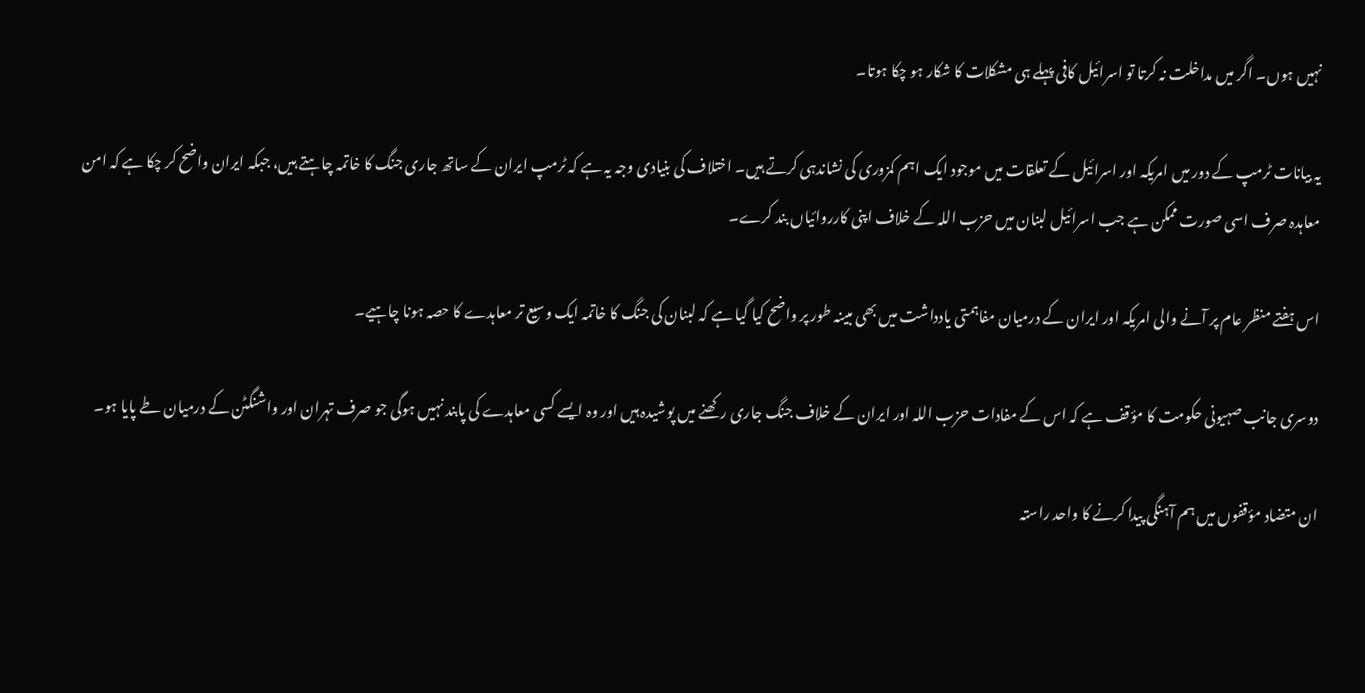نہیں ہوں۔ اگر میں مداخلت نہ کرتا تو اسرائیل کافی پہلے ہی مشکلات کا شکار ہو چکا ہوتا۔

یہ بیانات ٹرمپ کے دور میں امریکہ اور اسرائیل کے تعلقات میں موجود ایک اہم کمزوری کی نشاندہی کرتے ہیں۔ اختلاف کی بنیادی وجہ یہ ہے کہ ٹرمپ ایران کے ساتھ جاری جنگ کا خاتمہ چاہتے ہیں، جبکہ ایران واضح کر چکا ہے کہ امن معاہدہ صرف اسی صورت ممکن ہے جب اسرائیل لبنان میں حزب اللہ کے خلاف اپنی کارروائیاں بند کرے۔

اس ہفتے منظر عام پر آنے والی امریکہ اور ایران کے درمیان مفاہمتی یادداشت میں بھی مبینہ طور پر واضح کیا گیا ہے کہ لبنان کی جنگ کا خاتمہ ایک وسیع تر معاہدے کا حصہ ہونا چاہیے۔

دوسری جانب صہیونی حکومت کا مؤقف ہے کہ اس کے مفادات حزب اللہ اور ایران کے خلاف جنگ جاری رکھنے میں پوشیدہ ہیں اور وہ ایسے کسی معاہدے کی پابند نہیں ہوگی جو صرف تہران اور واشنگٹن کے درمیان طے پایا ہو۔

ان متضاد مؤقفوں میں ہم آہنگی پیدا کرنے کا واحد راستہ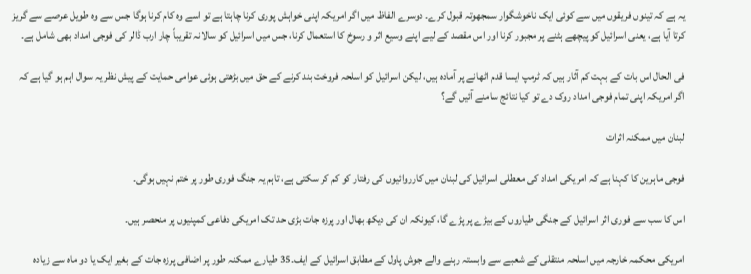یہ ہے کہ تینوں فریقوں میں سے کوئی ایک ناخوشگوار سمجھوتہ قبول کرے۔ دوسرے الفاظ میں اگر امریکہ اپنی خواہش پوری کرنا چاہتا ہے تو اسے وہ کام کرنا ہوگا جس سے وہ طویل عرصے سے گریز کرتا آیا ہے، یعنی اسرائیل کو پیچھے ہٹنے پر مجبور کرنا اور اس مقصد کے لیے اپنے وسیع اثر و رسوخ کا استعمال کرنا، جس میں اسرائیل کو سالانہ تقریباً چار ارب ڈالر کی فوجی امداد بھی شامل ہے۔

فی الحال اس بات کے بہت کم آثار ہیں کہ ٹرمپ ایسا قدم اٹھانے پر آمادہ ہیں، لیکن اسرائیل کو اسلحہ فروخت بند کرنے کے حق میں بڑھتی ہوئی عوامی حمایت کے پیش نظر یہ سوال اہم ہو گیا ہے کہ اگر امریکہ اپنی تمام فوجی امداد روک دے تو کیا نتائج سامنے آئیں گے؟

لبنان میں ممکنہ اثرات

فوجی ماہرین کا کہنا ہے کہ امریکی امداد کی معطلی اسرائیل کی لبنان میں کارروائیوں کی رفتار کو کم کر سکتی ہے، تاہم یہ جنگ فوری طور پر ختم نہیں ہوگی۔

اس کا سب سے فوری اثر اسرائیل کے جنگی طیاروں کے بیڑے پر پڑے گا، کیونکہ ان کی دیکھ بھال اور پرزہ جات بڑی حد تک امریکی دفاعی کمپنیوں پر منحصر ہیں۔

امریکی محکمہ خارجہ میں اسلحہ منتقلی کے شعبے سے وابستہ رہنے والے جوش پاول کے مطابق اسرائیل کے ایف۔35 طیارے ممکنہ طور پر اضافی پرزہ جات کے بغیر ایک یا دو ماہ سے زیادہ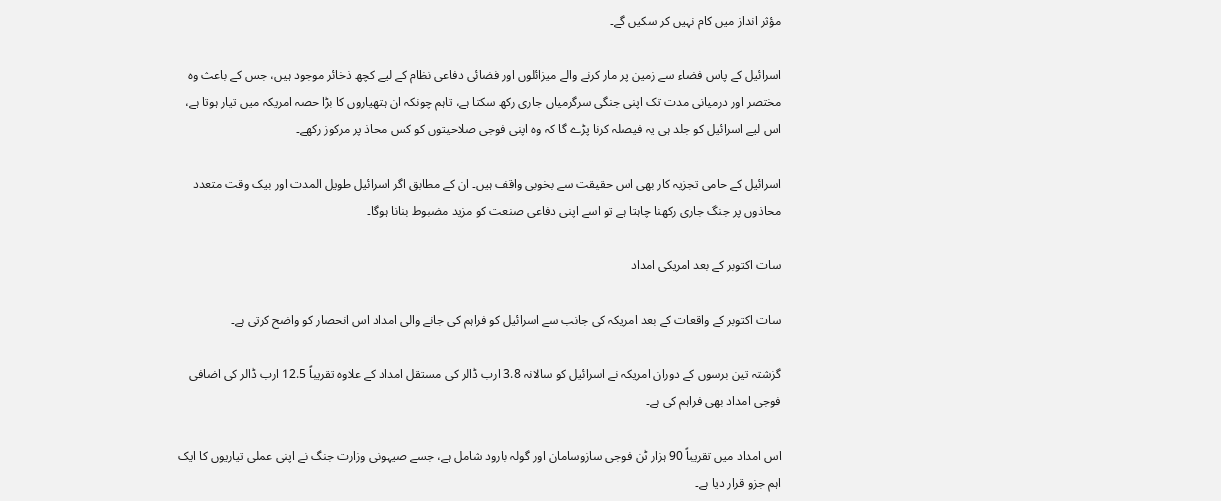مؤثر انداز میں کام نہیں کر سکیں گے۔

اسرائیل کے پاس فضاء سے زمین پر مار کرنے والے میزائلوں اور فضائی دفاعی نظام کے لیے کچھ ذخائر موجود ہیں، جس کے باعث وہ مختصر اور درمیانی مدت تک اپنی جنگی سرگرمیاں جاری رکھ سکتا ہے، تاہم چونکہ ان ہتھیاروں کا بڑا حصہ امریکہ میں تیار ہوتا ہے، اس لیے اسرائیل کو جلد ہی یہ فیصلہ کرنا پڑے گا کہ وہ اپنی فوجی صلاحیتوں کو کس محاذ پر مرکوز رکھے۔

اسرائیل کے حامی تجزیہ کار بھی اس حقیقت سے بخوبی واقف ہیں۔ ان کے مطابق اگر اسرائیل طویل المدت اور بیک وقت متعدد محاذوں پر جنگ جاری رکھنا چاہتا ہے تو اسے اپنی دفاعی صنعت کو مزید مضبوط بنانا ہوگا۔

سات اکتوبر کے بعد امریکی امداد

سات اکتوبر کے واقعات کے بعد امریکہ کی جانب سے اسرائیل کو فراہم کی جانے والی امداد اس انحصار کو واضح کرتی ہے۔

گزشتہ تین برسوں کے دوران امریکہ نے اسرائیل کو سالانہ 3.8 ارب ڈالر کی مستقل امداد کے علاوہ تقریباً 12.5 ارب ڈالر کی اضافی فوجی امداد بھی فراہم کی ہے۔

اس امداد میں تقریباً 90 ہزار ٹن فوجی سازوسامان اور گولہ بارود شامل ہے، جسے صیہونی وزارت جنگ نے اپنی عملی تیاریوں کا ایک اہم جزو قرار دیا ہے۔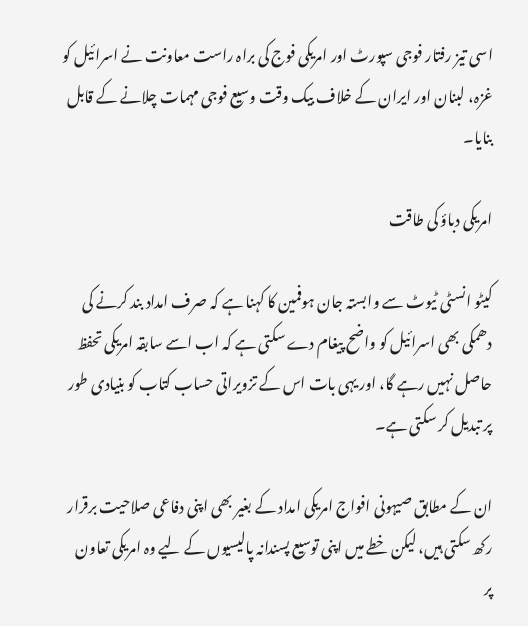اسی تیز رفتار فوجی سپورٹ اور امریکی فوج کی براہ راست معاونت نے اسرائیل کو غزہ، لبنان اور ایران کے خلاف بیک وقت وسیع فوجی مہمات چلانے کے قابل بنایا۔

امریکی دباؤ کی طاقت

کیٹو انسٹی ٹیوٹ سے وابستہ جان ہوفمین کا کہنا ہے کہ صرف امداد بند کرنے کی دھمکی بھی اسرائیل کو واضح پیغام دے سکتی ہے کہ اب اسے سابقہ امریکی تحفظ حاصل نہیں رہے گا، اور یہی بات اس کے تزویراتی حساب کتاب کو بنیادی طور پر تبدیل کر سکتی ہے۔

ان کے مطابق صیہونی افواج امریکی امداد کے بغیر بھی اپنی دفاعی صلاحیت برقرار رکھ سکتی ہیں، لیکن خطے میں اپنی توسیع پسندانہ پالیسیوں کے لیے وہ امریکی تعاون پر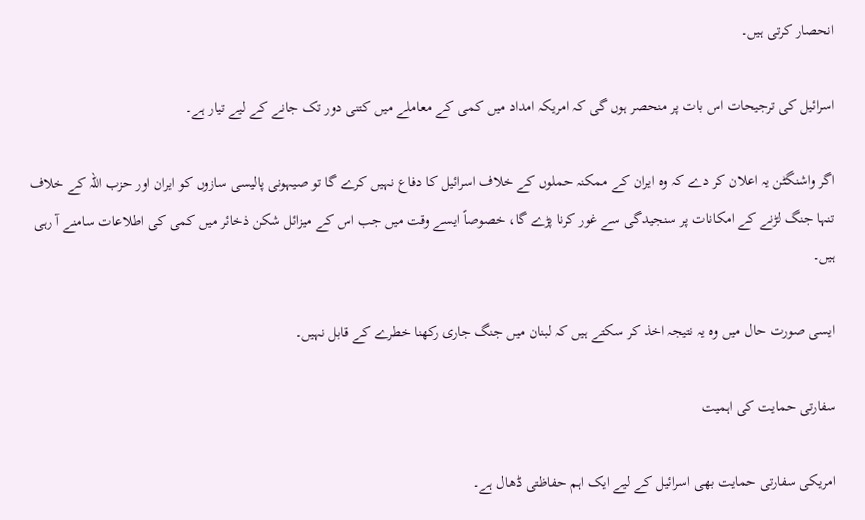انحصار کرتی ہیں۔

اسرائیل کی ترجیحات اس بات پر منحصر ہوں گی کہ امریکہ امداد میں کمی کے معاملے میں کتنی دور تک جانے کے لیے تیار ہے۔

اگر واشنگٹن یہ اعلان کر دے کہ وہ ایران کے ممکنہ حملوں کے خلاف اسرائیل کا دفاع نہیں کرے گا تو صیہونی پالیسی سازوں کو ایران اور حزب اللہ کے خلاف تنہا جنگ لڑنے کے امکانات پر سنجیدگی سے غور کرنا پڑے گا، خصوصاً ایسے وقت میں جب اس کے میزائل شکن ذخائر میں کمی کی اطلاعات سامنے آ رہی ہیں۔

ایسی صورت حال میں وہ یہ نتیجہ اخذ کر سکتے ہیں کہ لبنان میں جنگ جاری رکھنا خطرے کے قابل نہیں۔

سفارتی حمایت کی اہمیت

امریکی سفارتی حمایت بھی اسرائیل کے لیے ایک اہم حفاظتی ڈھال ہے۔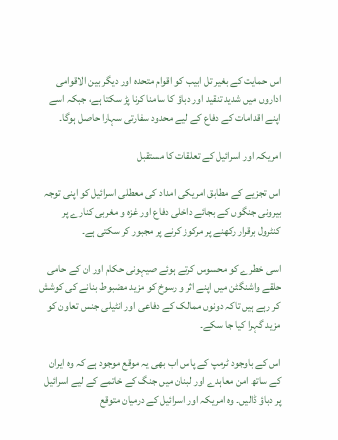اس حمایت کے بغیر تل ابیب کو اقوام متحدہ اور دیگر بین الاقوامی اداروں میں شدید تنقید اور دباؤ کا سامنا کرنا پڑ سکتا ہے، جبکہ اسے اپنے اقدامات کے دفاع کے لیے محدود سفارتی سہارا حاصل ہوگا۔

امریکہ اور اسرائیل کے تعلقات کا مستقبل

اس تجزیے کے مطابق امریکی امداد کی معطلی اسرائیل کو اپنی توجہ بیرونی جنگوں کے بجائے داخلی دفاع اور غزہ و مغربی کنارے پر کنٹرول برقرار رکھنے پر مرکوز کرنے پر مجبور کر سکتی ہے۔

اسی خطرے کو محسوس کرتے ہوئے صیہونی حکام اور ان کے حامی حلقے واشنگٹن میں اپنے اثر و رسوخ کو مزید مضبوط بنانے کی کوشش کر رہے ہیں تاکہ دونوں ممالک کے دفاعی اور انٹیلی جنس تعاون کو مزید گہرا کیا جا سکے۔

اس کے باوجود ٹرمپ کے پاس اب بھی یہ موقع موجود ہے کہ وہ ایران کے ساتھ امن معاہدے اور لبنان میں جنگ کے خاتمے کے لیے اسرائیل پر دباؤ ڈالیں۔ وہ امریکہ اور اسرائیل کے درمیان متوقع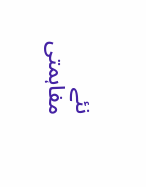نئے مفاہمتی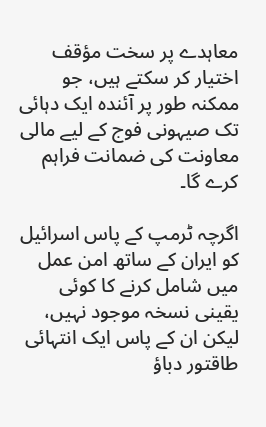معاہدے پر سخت مؤقف اختیار کر سکتے ہیں، جو ممکنہ طور پر آئندہ ایک دہائی تک صیہونی فوج کے لیے مالی معاونت کی ضمانت فراہم کرے گا۔

اگرچہ ٹرمپ کے پاس اسرائیل کو ایران کے ساتھ امن عمل میں شامل کرنے کا کوئی یقینی نسخہ موجود نہیں، لیکن ان کے پاس ایک انتہائی طاقتور دباؤ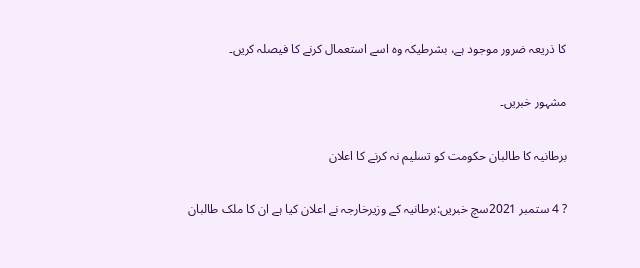کا ذریعہ ضرور موجود ہے، بشرطیکہ وہ اسے استعمال کرنے کا فیصلہ کریں۔

مشہور خبریں۔

برطانیہ کا طالبان حکومت کو تسلیم نہ کرنے کا اعلان

? 4 ستمبر 2021سچ خبریں:برطانیہ کے وزیرخارجہ نے اعلان کیا ہے ان کا ملک طالبان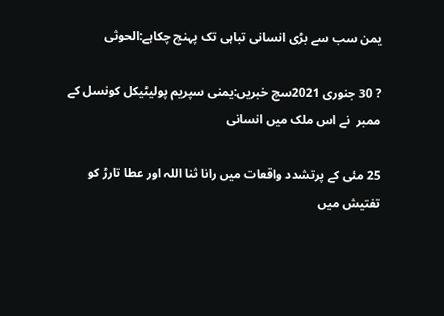یمن سب سے بڑی انسانی تباہی تک پہنچ چکاہے:الحوثی

? 30 جنوری 2021سچ خبریں:یمنی سپریم پولیٹیکل کونسل کے ممبر  نے اس ملک میں انسانی

25 مئی کے پرتشدد واقعات میں رانا ثنا اللہ اور عطا تارڑ کو تفتیش میں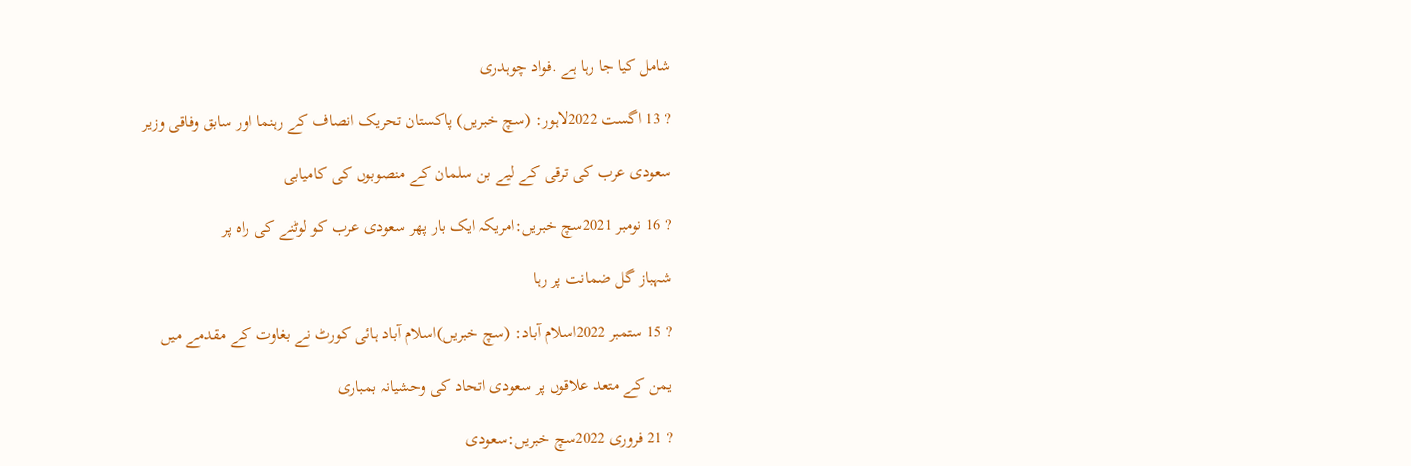شامل کیا جا رہا ہے .فواد چوہدری

? 13 اگست 2022لاہور: (سچ خبریں) پاکستان تحریک انصاف کے رہنما اور سابق وفاقی وزیر

سعودی عرب کی ترقی کے لیے بن سلمان کے منصوبوں کی کامیابی

? 16 نومبر 2021سچ خبریں:امریکہ ایک بار پھر سعودی عرب کو لوٹنے کی راہ پر

شہباز گل ضمانت پر رہا

? 15 ستمبر 2022اسلام آباد: (سچ خبریں)اسلام آباد ہائی کورٹ نے بغاوت کے مقدمے میں

یمن کے متعد علاقوں پر سعودی اتحاد کی وحشیانہ بمباری

? 21 فروری 2022سچ خبریں:سعودی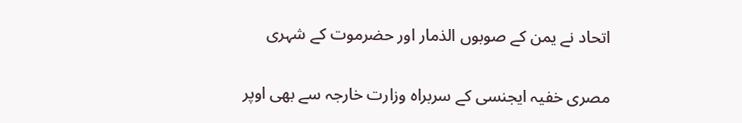اتحاد نے یمن کے صوبوں الذمار اور حضرموت کے شہری

مصری خفیہ ایجنسی کے سربراہ وزارت خارجہ سے بھی اوپر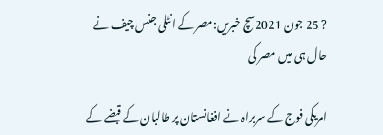? 25 جون 2021سچ خبریں:مصر کے انٹلی جنس چیف نے حال ہی میں مصر کی

امریکی فوج کے سربراہ نے افغانستان پر طالبان کے قبضے کے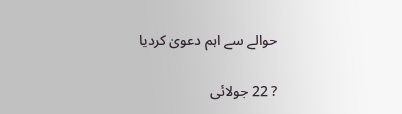حوالے سے اہم دعویٰ کردیا

? 22 جولائی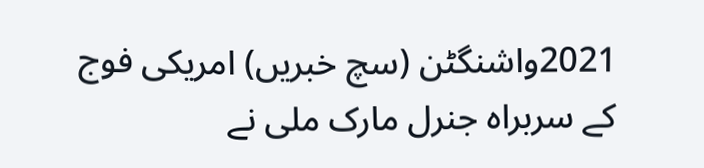2021واشنگٹن (سچ خبریں) امریکی فوج کے سربراہ جنرل مارک ملی نے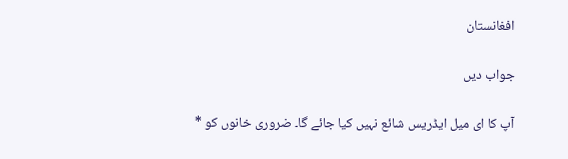افغانستان

جواب دیں

آپ کا ای میل ایڈریس شائع نہیں کیا جائے گا۔ ضروری خانوں کو *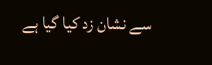سے نشان زد کیا گیا ہے